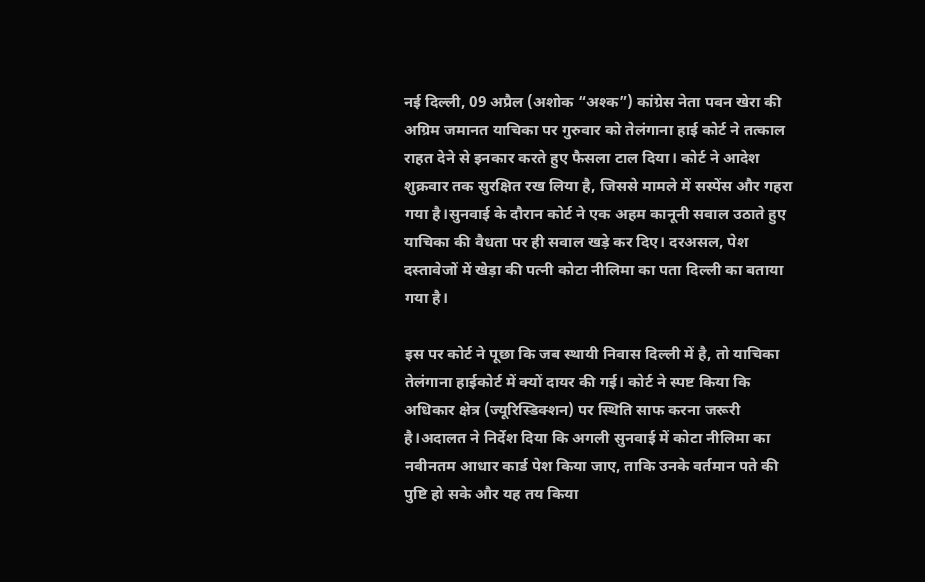नई दिल्ली, 09 अप्रैल (अशोक “अश्क”) कांग्रेस नेता पवन खेरा की अग्रिम जमानत याचिका पर गुरुवार को तेलंगाना हाई कोर्ट ने तत्काल राहत देने से इनकार करते हुए फैसला टाल दिया। कोर्ट ने आदेश शुक्रवार तक सुरक्षित रख लिया है, जिससे मामले में सस्पेंस और गहरा गया है।सुनवाई के दौरान कोर्ट ने एक अहम कानूनी सवाल उठाते हुए याचिका की वैधता पर ही सवाल खड़े कर दिए। दरअसल, पेश दस्तावेजों में खेड़ा की पत्नी कोटा नीलिमा का पता दिल्ली का बताया गया है।

इस पर कोर्ट ने पूछा कि जब स्थायी निवास दिल्ली में है, तो याचिका तेलंगाना हाईकोर्ट में क्यों दायर की गई। कोर्ट ने स्पष्ट किया कि अधिकार क्षेत्र (ज्यूरिस्डिक्शन) पर स्थिति साफ करना जरूरी है।अदालत ने निर्देश दिया कि अगली सुनवाई में कोटा नीलिमा का नवीनतम आधार कार्ड पेश किया जाए, ताकि उनके वर्तमान पते की पुष्टि हो सके और यह तय किया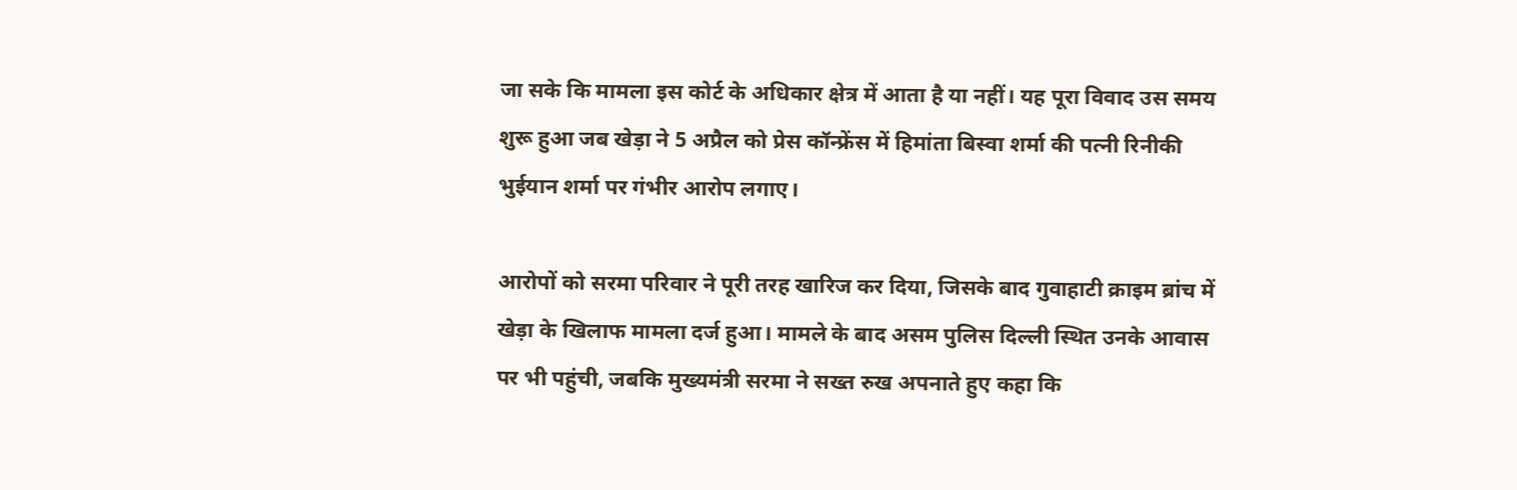जा सके कि मामला इस कोर्ट के अधिकार क्षेत्र में आता है या नहीं। यह पूरा विवाद उस समय शुरू हुआ जब खेड़ा ने 5 अप्रैल को प्रेस कॉन्फ्रेंस में हिमांता बिस्वा शर्मा की पत्नी रिनीकी भुईयान शर्मा पर गंभीर आरोप लगाए।

आरोपों को सरमा परिवार ने पूरी तरह खारिज कर दिया, जिसके बाद गुवाहाटी क्राइम ब्रांच में खेड़ा के खिलाफ मामला दर्ज हुआ। मामले के बाद असम पुलिस दिल्ली स्थित उनके आवास पर भी पहुंची, जबकि मुख्यमंत्री सरमा ने सख्त रुख अपनाते हुए कहा कि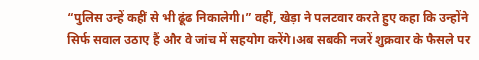“पुलिस उन्हें कहीं से भी ढूंढ निकालेगी।” वहीं, खेड़ा ने पलटवार करते हुए कहा कि उन्होंने सिर्फ सवाल उठाए हैं और वे जांच में सहयोग करेंगे।अब सबकी नजरें शुक्रवार के फैसले पर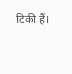टिकी हैं।